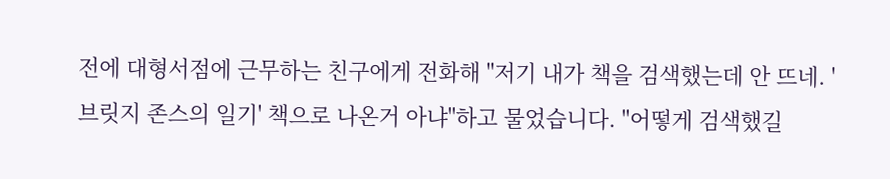전에 대형서점에 근무하는 친구에게 전화해 "저기 내가 책을 검색했는데 안 뜨네. '브릿지 존스의 일기' 책으로 나온거 아냐"하고 물었습니다. "어떻게 검색했길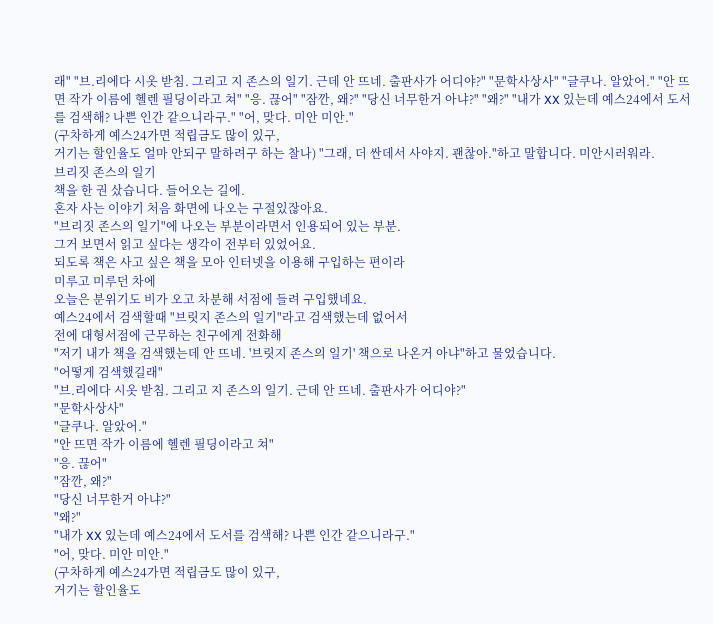래" "브.리에다 시옷 받침. 그리고 지 존스의 일기. 근데 안 뜨네. 출판사가 어디야?" "문학사상사" "글쿠나. 알았어." "안 뜨면 작가 이름에 헬렌 필딩이라고 쳐" "응. 끊어" "잠깐, 왜?" "당신 너무한거 아냐?" "왜?" "내가 XX 있는데 예스24에서 도서를 검색해? 나쁜 인간 같으니라구." "어, 맞다. 미안 미안."
(구차하게 예스24가면 적립금도 많이 있구,
거기는 할인율도 얼마 안되구 말하려구 하는 찰나) "그래, 더 싼데서 사야지. 괜찮아."하고 말합니다. 미안시러워라.
브리짓 존스의 일기
책을 한 권 샀습니다. 들어오는 길에.
혼자 사는 이야기 처음 화면에 나오는 구절있잖아요.
"브리짓 존스의 일기"에 나오는 부분이라면서 인용되어 있는 부분.
그거 보면서 읽고 싶다는 생각이 전부터 있었어요.
되도록 책은 사고 싶은 책을 모아 인터넷을 이용해 구입하는 편이라
미루고 미루던 차에
오늘은 분위기도 비가 오고 차분해 서점에 들려 구입했네요.
예스24에서 검색할때 "브릿지 존스의 일기"라고 검색했는데 없어서
전에 대형서점에 근무하는 친구에게 전화해
"저기 내가 책을 검색했는데 안 뜨네. '브릿지 존스의 일기' 책으로 나온거 아냐"하고 물었습니다.
"어떻게 검색했길래"
"브.리에다 시옷 받침. 그리고 지 존스의 일기. 근데 안 뜨네. 출판사가 어디야?"
"문학사상사"
"글쿠나. 알았어."
"안 뜨면 작가 이름에 헬렌 필딩이라고 쳐"
"응. 끊어"
"잠깐, 왜?"
"당신 너무한거 아냐?"
"왜?"
"내가 XX 있는데 예스24에서 도서를 검색해? 나쁜 인간 같으니라구."
"어, 맞다. 미안 미안."
(구차하게 예스24가면 적립금도 많이 있구,
거기는 할인율도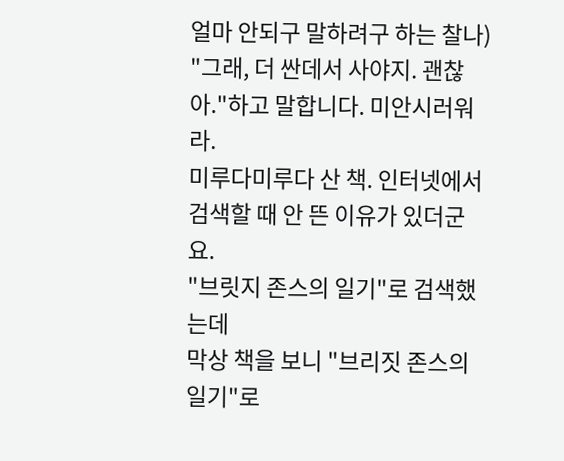얼마 안되구 말하려구 하는 찰나)
"그래, 더 싼데서 사야지. 괜찮아."하고 말합니다. 미안시러워라.
미루다미루다 산 책. 인터넷에서 검색할 때 안 뜬 이유가 있더군요.
"브릿지 존스의 일기"로 검색했는데
막상 책을 보니 "브리짓 존스의 일기"로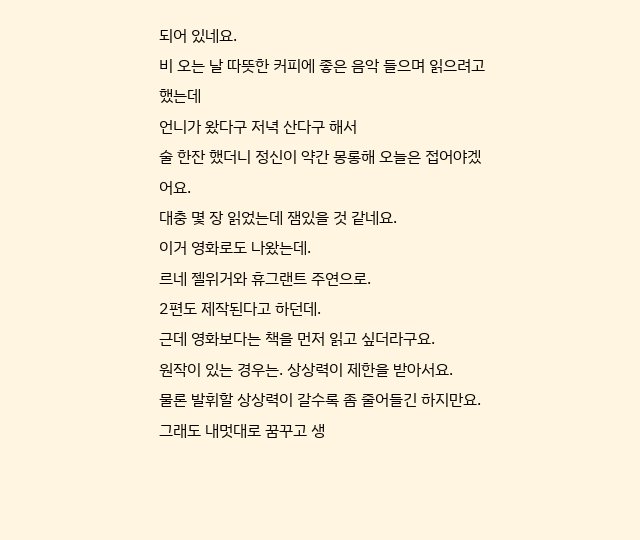되어 있네요.
비 오는 날 따뜻한 커피에 좋은 음악 들으며 읽으려고 했는데
언니가 왔다구 저녁 산다구 해서
술 한잔 했더니 정신이 약간 몽롱해 오늘은 접어야겠어요.
대충 몇 장 읽었는데 잼있을 것 같네요.
이거 영화로도 나왔는데.
르네 젤위거와 휴그랜트 주연으로.
2편도 제작된다고 하던데.
근데 영화보다는 책을 먼저 읽고 싶더라구요.
원작이 있는 경우는. 상상력이 제한을 받아서요.
물론 발휘할 상상력이 갈수록 좀 줄어들긴 하지만요.
그래도 내멋대로 꿈꾸고 생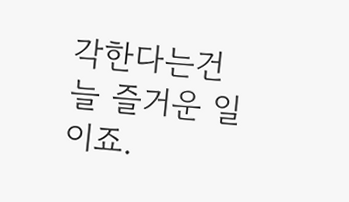각한다는건 늘 즐거운 일이죠.